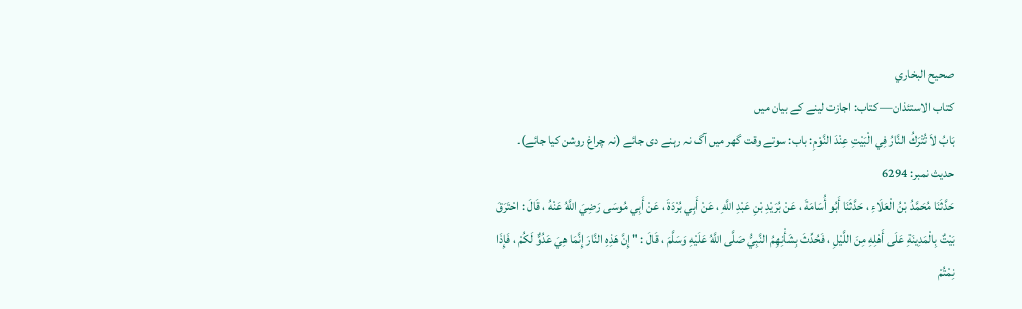صحيح البخاري
كتاب الاستئذان— کتاب: اجازت لینے کے بیان میں
بَابُ لاَ تُتْرَكُ النَّارُ فِي الْبَيْتِ عِنْدَ النَّوْمِ: باب: سوتے وقت گھر میں آگ نہ رہنے دی جائے (نہ چراغ روشن کیا جائے)۔
حدیث نمبر: 6294
حَدَّثَنَا مُحَمَّدُ بْنُ الْعَلَاءِ ، حَدَّثَنَا أَبُو أُسَامَةَ ، عَنْ بُرَيْدِ بْنِ عَبْدِ اللَّهِ ، عَنْ أَبِي بُرْدَةَ ، عَنْ أَبِي مُوسَى رَضِيَ اللَّهُ عَنْهُ ، قَالَ : احْتَرَقَ بَيْتٌ بِالْمَدِينَةِ عَلَى أَهْلِهِ مِنَ اللَّيْلِ ، فَحُدِّثَ بِشَأْنِهِمُ النَّبِيُّ صَلَّى اللَّهُ عَلَيْهِ وَسَلَّمَ ، قَالَ : " إِنَّ هَذِهِ النَّارَ إِنَّمَا هِيَ عَدُوٌّ لَكُمْ ، فَإِذَا نِمْتُمْ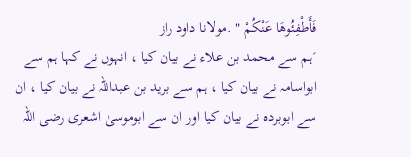فَأَطْفِئُوهَا عَنْكُمْ " .مولانا داود راز
´ہم سے محمد بن علاء نے بیان کیا ، انہوں نے کہا ہم سے ابواسامہ نے بیان کیا ، ہم سے برید بن عبداللہ نے بیان کیا ، ان سے ابوبردہ نے بیان کیا اور ان سے ابوموسیٰ اشعری رضی اللہ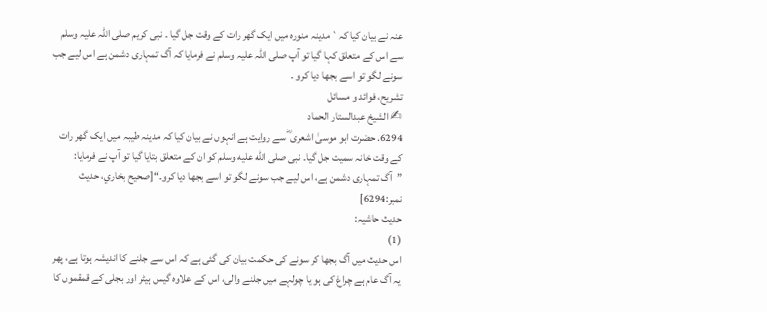عنہ نے بیان کیا کہ` مدینہ منورہ میں ایک گھر رات کے وقت جل گیا ۔ نبی کریم صلی اللہ علیہ وسلم سے اس کے متعلق کہا گیا تو آپ صلی اللہ علیہ وسلم نے فرمایا کہ آگ تمہاری دشمن ہے اس لیے جب سونے لگو تو اسے بجھا دیا کرو ۔
تشریح، فوائد و مسائل
✍ الشیخ عبدالستار الحماد
6294. حضرت ابو موسیٰ اشعری ؓ سے روایت ہے انہوں نے بیان کیا کہ مدینہ طیبہ میں ایک گھر رات کے وقت خانہ سمیت جل گیا۔ نبی صلى الله عليه وسلم کو ان کے متعلق بتایا گیا تو آپ نے فرمایا: ”آگ تمہاری دشمن ہے، اس لیے جب سونے لگو تو اسے بجھا دیا کرو۔“[صحيح بخاري، حديث نمبر:6294]
حدیث حاشیہ:
(1)
اس حدیث میں آگ بجھا کر سونے کی حکمت بیان کی گئی ہے کہ اس سے جلنے کا اندیشہ ہوتا ہے، پھر یہ آگ عام ہے چراغ کی ہو یا چولہے میں جلنے والی، اس کے علاوہ گیس ہیٹر اور بجلی کے قمقموں کا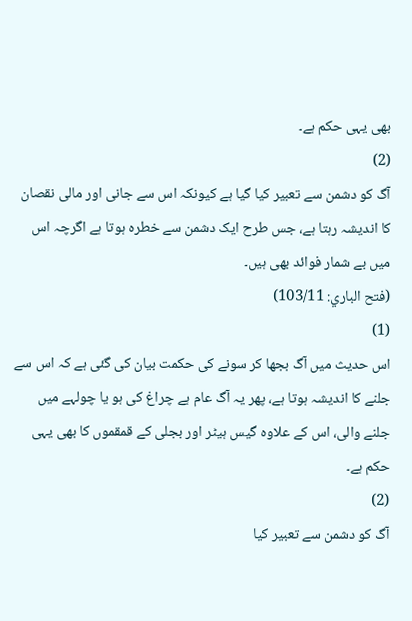بھی یہی حکم ہے۔
(2)
آگ کو دشمن سے تعبیر کیا گیا ہے کیونکہ اس سے جانی اور مالی نقصان کا اندیشہ رہتا ہے، جس طرح ایک دشمن سے خطرہ ہوتا ہے اگرچہ اس میں بے شمار فوائد بھی ہیں۔
(فتح الباري: 103/11)
(1)
اس حدیث میں آگ بجھا کر سونے کی حکمت بیان کی گئی ہے کہ اس سے جلنے کا اندیشہ ہوتا ہے، پھر یہ آگ عام ہے چراغ کی ہو یا چولہے میں جلنے والی، اس کے علاوہ گیس ہیٹر اور بجلی کے قمقموں کا بھی یہی حکم ہے۔
(2)
آگ کو دشمن سے تعبیر کیا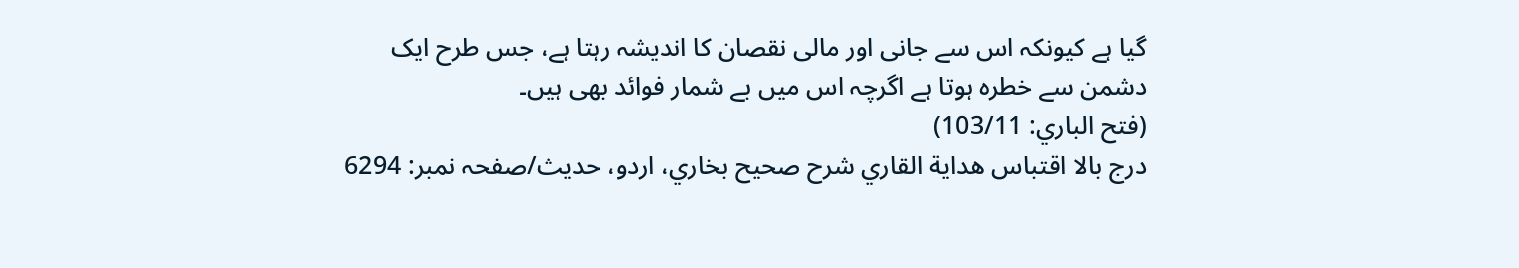گیا ہے کیونکہ اس سے جانی اور مالی نقصان کا اندیشہ رہتا ہے، جس طرح ایک دشمن سے خطرہ ہوتا ہے اگرچہ اس میں بے شمار فوائد بھی ہیں۔
(فتح الباري: 103/11)
درج بالا اقتباس هداية القاري شرح صحيح بخاري، اردو، حدیث/صفحہ نمبر: 6294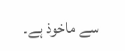سے ماخوذ ہے۔